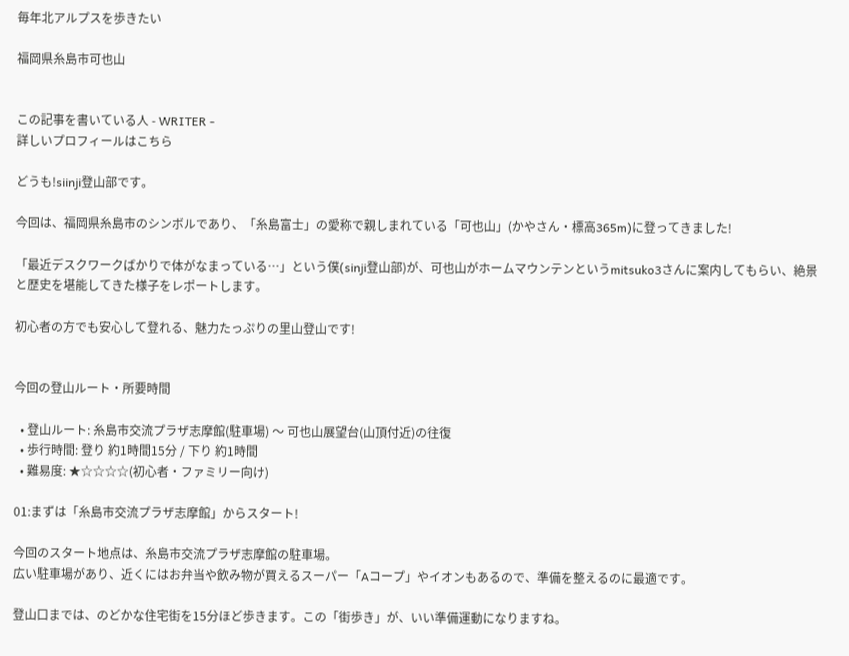毎年北アルプスを歩きたい

福岡県糸島市可也山


この記事を書いている人 - WRITER -
詳しいプロフィールはこちら

どうも!siinji登山部です。

今回は、福岡県糸島市のシンボルであり、「糸島富士」の愛称で親しまれている「可也山」(かやさん・標高365m)に登ってきました!

「最近デスクワークばかりで体がなまっている…」という僕(sinji登山部)が、可也山がホームマウンテンというmitsuko3さんに案内してもらい、絶景と歴史を堪能してきた様子をレポートします。

初心者の方でも安心して登れる、魅力たっぷりの里山登山です!


今回の登山ルート・所要時間

  • 登山ルート: 糸島市交流プラザ志摩館(駐車場) 〜 可也山展望台(山頂付近)の往復
  • 歩行時間: 登り 約1時間15分 / 下り 約1時間
  • 難易度: ★☆☆☆☆(初心者・ファミリー向け)

01:まずは「糸島市交流プラザ志摩館」からスタート!

今回のスタート地点は、糸島市交流プラザ志摩館の駐車場。
広い駐車場があり、近くにはお弁当や飲み物が買えるスーパー「Aコープ」やイオンもあるので、準備を整えるのに最適です。

登山口までは、のどかな住宅街を15分ほど歩きます。この「街歩き」が、いい準備運動になりますね。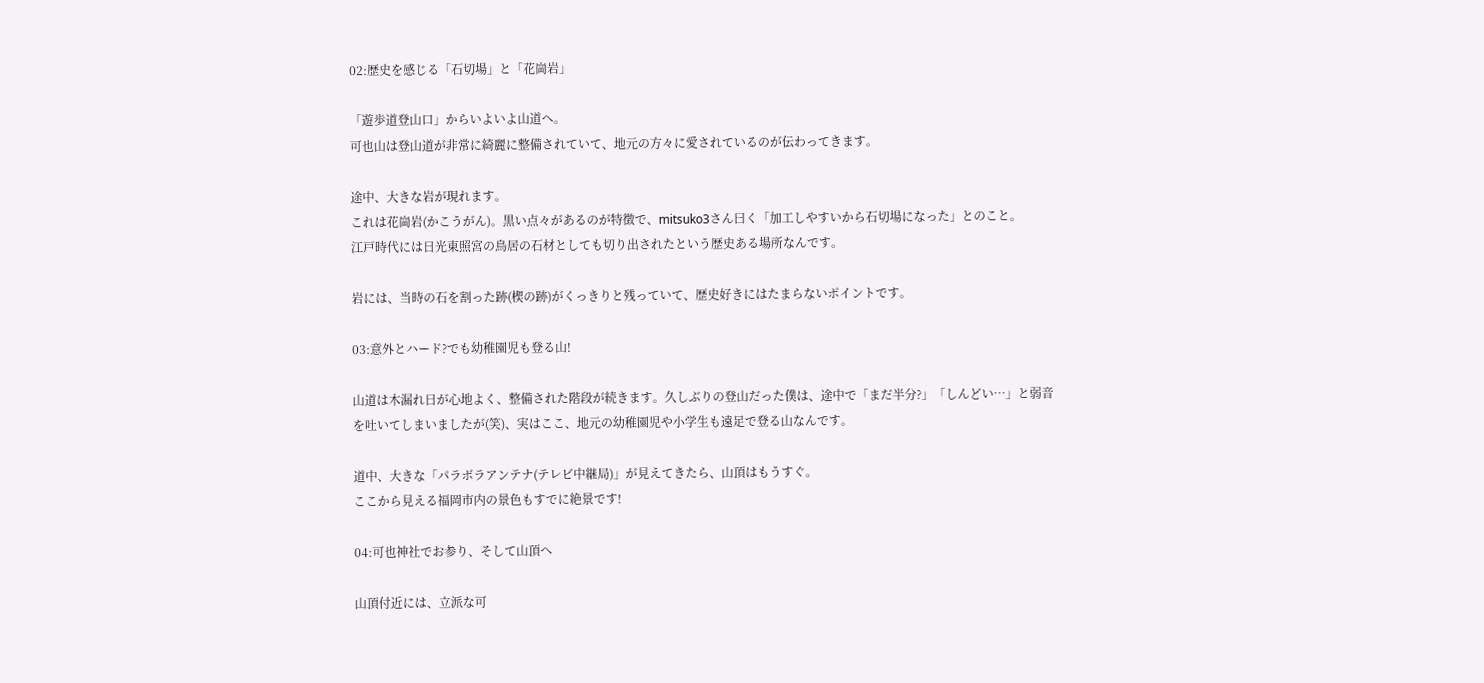02:歴史を感じる「石切場」と「花崗岩」

「遊歩道登山口」からいよいよ山道へ。
可也山は登山道が非常に綺麗に整備されていて、地元の方々に愛されているのが伝わってきます。

途中、大きな岩が現れます。
これは花崗岩(かこうがん)。黒い点々があるのが特徴で、mitsuko3さん曰く「加工しやすいから石切場になった」とのこと。
江戸時代には日光東照宮の鳥居の石材としても切り出されたという歴史ある場所なんです。

岩には、当時の石を割った跡(楔の跡)がくっきりと残っていて、歴史好きにはたまらないポイントです。

03:意外とハード?でも幼稚園児も登る山!

山道は木漏れ日が心地よく、整備された階段が続きます。久しぶりの登山だった僕は、途中で「まだ半分?」「しんどい…」と弱音を吐いてしまいましたが(笑)、実はここ、地元の幼稚園児や小学生も遠足で登る山なんです。

道中、大きな「パラボラアンテナ(テレビ中継局)」が見えてきたら、山頂はもうすぐ。
ここから見える福岡市内の景色もすでに絶景です!

04:可也神社でお参り、そして山頂へ

山頂付近には、立派な可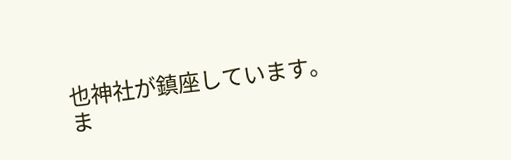也神社が鎮座しています。
ま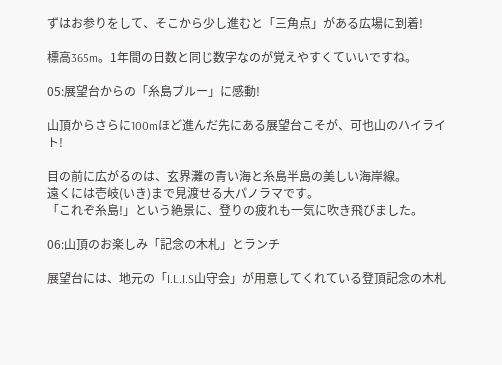ずはお参りをして、そこから少し進むと「三角点」がある広場に到着!

標高365m。1年間の日数と同じ数字なのが覚えやすくていいですね。

05:展望台からの「糸島ブルー」に感動!

山頂からさらに100mほど進んだ先にある展望台こそが、可也山のハイライト!

目の前に広がるのは、玄界灘の青い海と糸島半島の美しい海岸線。
遠くには壱岐(いき)まで見渡せる大パノラマです。
「これぞ糸島!」という絶景に、登りの疲れも一気に吹き飛びました。

06:山頂のお楽しみ「記念の木札」とランチ

展望台には、地元の「I.L.I.S山守会」が用意してくれている登頂記念の木札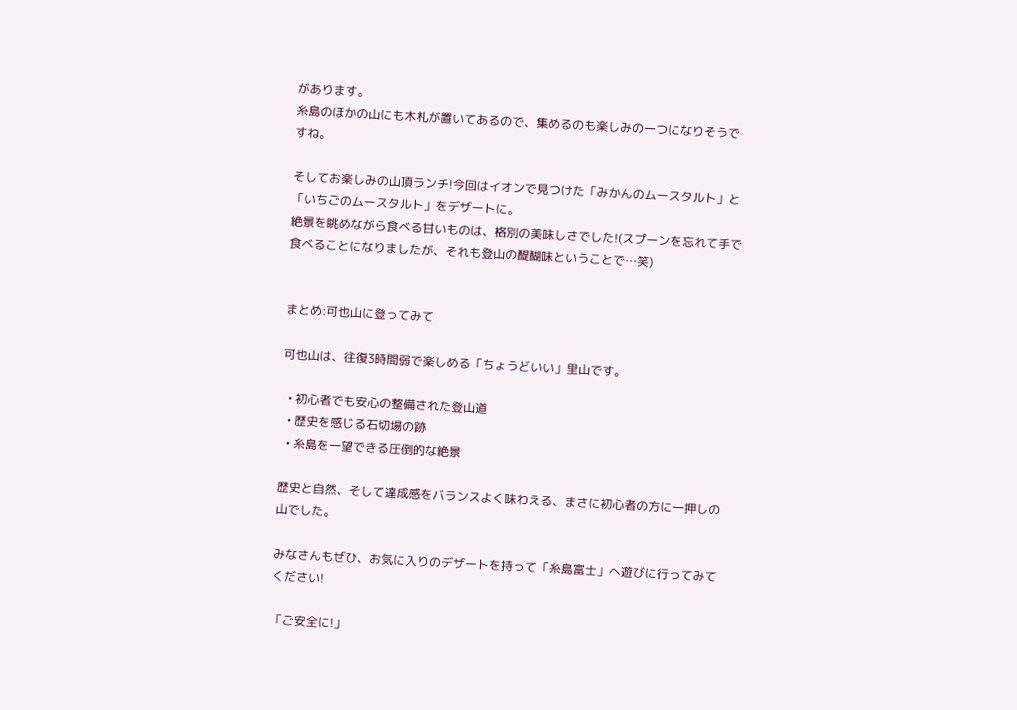があります。
糸島のほかの山にも木札が置いてあるので、集めるのも楽しみの一つになりそうですね。

そしてお楽しみの山頂ランチ!今回はイオンで見つけた「みかんのムースタルト」と「いちごのムースタルト」をデザートに。
絶景を眺めながら食べる甘いものは、格別の美味しさでした!(スプーンを忘れて手で食べることになりましたが、それも登山の醍醐味ということで…笑)


まとめ:可也山に登ってみて

可也山は、往復3時間弱で楽しめる「ちょうどいい」里山です。

  • 初心者でも安心の整備された登山道
  • 歴史を感じる石切場の跡
  • 糸島を一望できる圧倒的な絶景

歴史と自然、そして達成感をバランスよく味わえる、まさに初心者の方に一押しの山でした。

みなさんもぜひ、お気に入りのデザートを持って「糸島富士」へ遊びに行ってみてください!

「ご安全に!」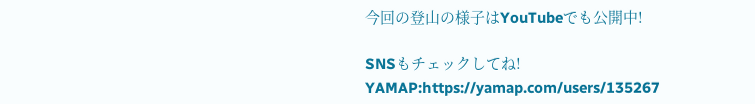今回の登山の様子はYouTubeでも公開中!

SNSもチェックしてね!
YAMAP:https://yamap.com/users/135267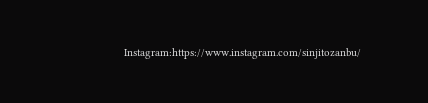Instagram:https://www.instagram.com/sinjitozanbu/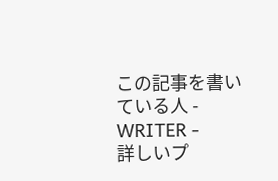この記事を書いている人 - WRITER -
詳しいプ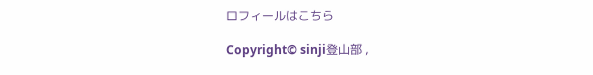ロフィールはこちら

Copyright© sinji登山部 ,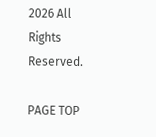2026 All Rights Reserved.

PAGE TOP